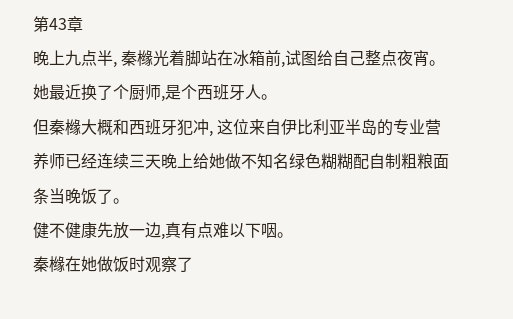第43章
晚上九点半, 秦橼光着脚站在冰箱前,试图给自己整点夜宵。
她最近换了个厨师,是个西班牙人。
但秦橼大概和西班牙犯冲, 这位来自伊比利亚半岛的专业营养师已经连续三天晚上给她做不知名绿色糊糊配自制粗粮面条当晚饭了。
健不健康先放一边,真有点难以下咽。
秦橼在她做饭时观察了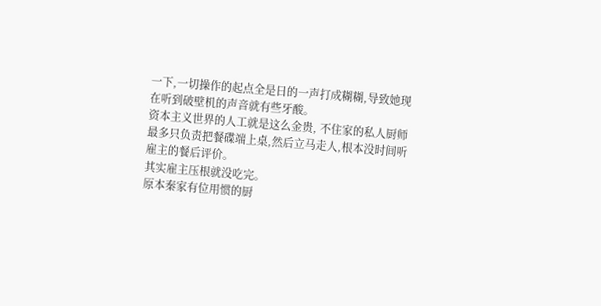一下,一切操作的起点全是日的一声打成糊糊,导致她现在听到破壁机的声音就有些牙酸。
资本主义世界的人工就是这么金贵, 不住家的私人厨师最多只负责把餐碟端上桌,然后立马走人,根本没时间听雇主的餐后评价。
其实雇主压根就没吃完。
原本秦家有位用惯的厨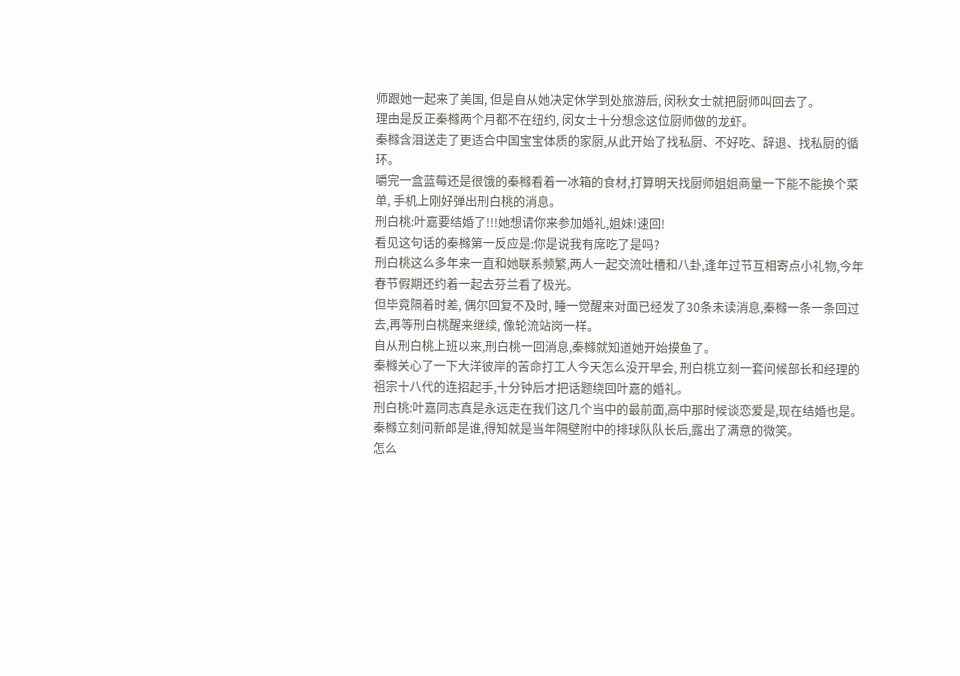师跟她一起来了美国, 但是自从她决定休学到处旅游后, 闵秋女士就把厨师叫回去了。
理由是反正秦橼两个月都不在纽约, 闵女士十分想念这位厨师做的龙虾。
秦橼含泪送走了更适合中国宝宝体质的家厨,从此开始了找私厨、不好吃、辞退、找私厨的循环。
嚼完一盒蓝莓还是很饿的秦橼看着一冰箱的食材,打算明天找厨师姐姐商量一下能不能换个菜单, 手机上刚好弹出刑白桃的消息。
刑白桃:叶嘉要结婚了!!!她想请你来参加婚礼,姐妹!速回!
看见这句话的秦橼第一反应是:你是说我有席吃了是吗?
刑白桃这么多年来一直和她联系频繁,两人一起交流吐槽和八卦,逢年过节互相寄点小礼物,今年春节假期还约着一起去芬兰看了极光。
但毕竟隔着时差, 偶尔回复不及时, 睡一觉醒来对面已经发了30条未读消息,秦橼一条一条回过去,再等刑白桃醒来继续, 像轮流站岗一样。
自从刑白桃上班以来,刑白桃一回消息,秦橼就知道她开始摸鱼了。
秦橼关心了一下大洋彼岸的苦命打工人今天怎么没开早会, 刑白桃立刻一套问候部长和经理的祖宗十八代的连招起手,十分钟后才把话题绕回叶嘉的婚礼。
刑白桃:叶嘉同志真是永远走在我们这几个当中的最前面,高中那时候谈恋爱是,现在结婚也是。
秦橼立刻问新郎是谁,得知就是当年隔壁附中的排球队队长后,露出了满意的微笑。
怎么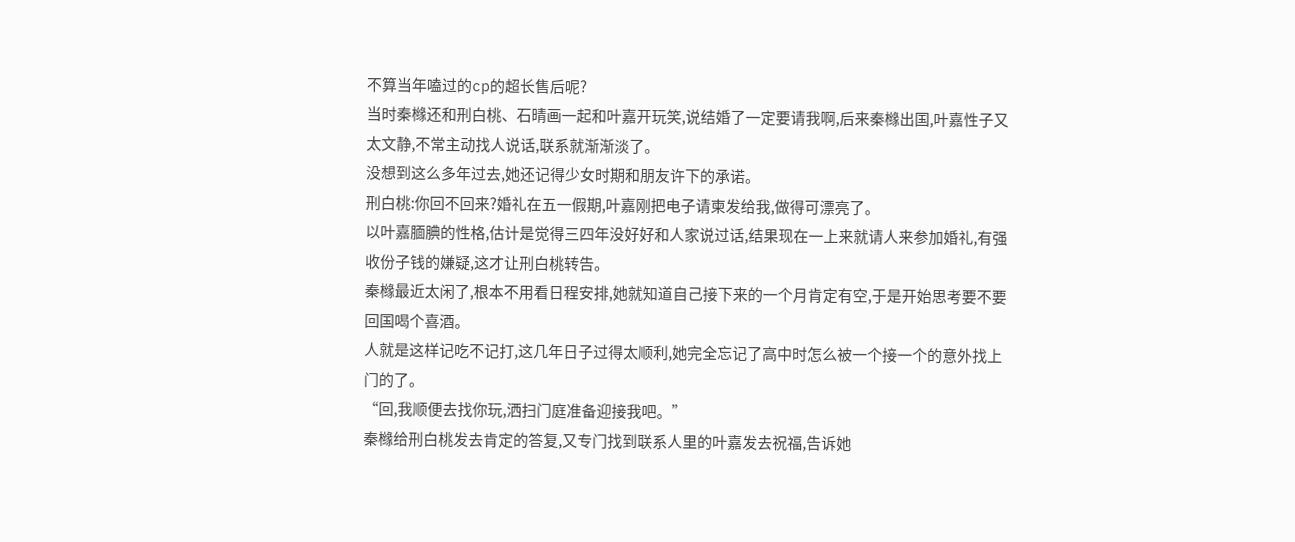不算当年嗑过的cp的超长售后呢?
当时秦橼还和刑白桃、石晴画一起和叶嘉开玩笑,说结婚了一定要请我啊,后来秦橼出国,叶嘉性子又太文静,不常主动找人说话,联系就渐渐淡了。
没想到这么多年过去,她还记得少女时期和朋友许下的承诺。
刑白桃:你回不回来?婚礼在五一假期,叶嘉刚把电子请柬发给我,做得可漂亮了。
以叶嘉腼腆的性格,估计是觉得三四年没好好和人家说过话,结果现在一上来就请人来参加婚礼,有强收份子钱的嫌疑,这才让刑白桃转告。
秦橼最近太闲了,根本不用看日程安排,她就知道自己接下来的一个月肯定有空,于是开始思考要不要回国喝个喜酒。
人就是这样记吃不记打,这几年日子过得太顺利,她完全忘记了高中时怎么被一个接一个的意外找上门的了。
“回,我顺便去找你玩,洒扫门庭准备迎接我吧。”
秦橼给刑白桃发去肯定的答复,又专门找到联系人里的叶嘉发去祝福,告诉她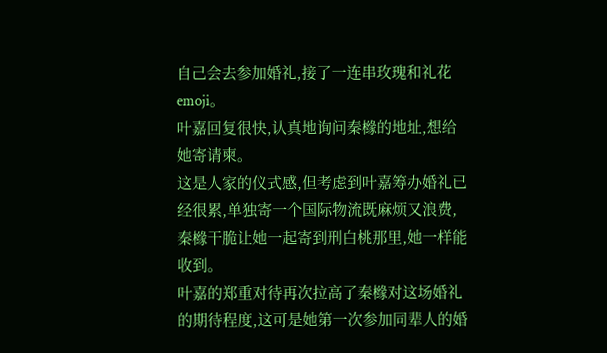自己会去参加婚礼,接了一连串玫瑰和礼花emoji。
叶嘉回复很快,认真地询问秦橼的地址,想给她寄请柬。
这是人家的仪式感,但考虑到叶嘉筹办婚礼已经很累,单独寄一个国际物流既麻烦又浪费,秦橼干脆让她一起寄到刑白桃那里,她一样能收到。
叶嘉的郑重对待再次拉高了秦橼对这场婚礼的期待程度,这可是她第一次参加同辈人的婚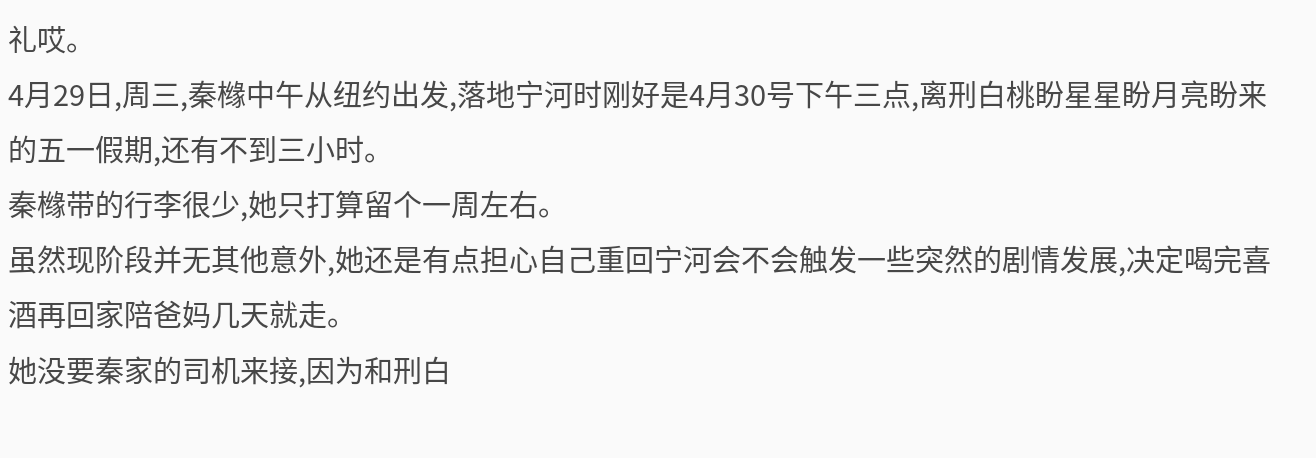礼哎。
4月29日,周三,秦橼中午从纽约出发,落地宁河时刚好是4月30号下午三点,离刑白桃盼星星盼月亮盼来的五一假期,还有不到三小时。
秦橼带的行李很少,她只打算留个一周左右。
虽然现阶段并无其他意外,她还是有点担心自己重回宁河会不会触发一些突然的剧情发展,决定喝完喜酒再回家陪爸妈几天就走。
她没要秦家的司机来接,因为和刑白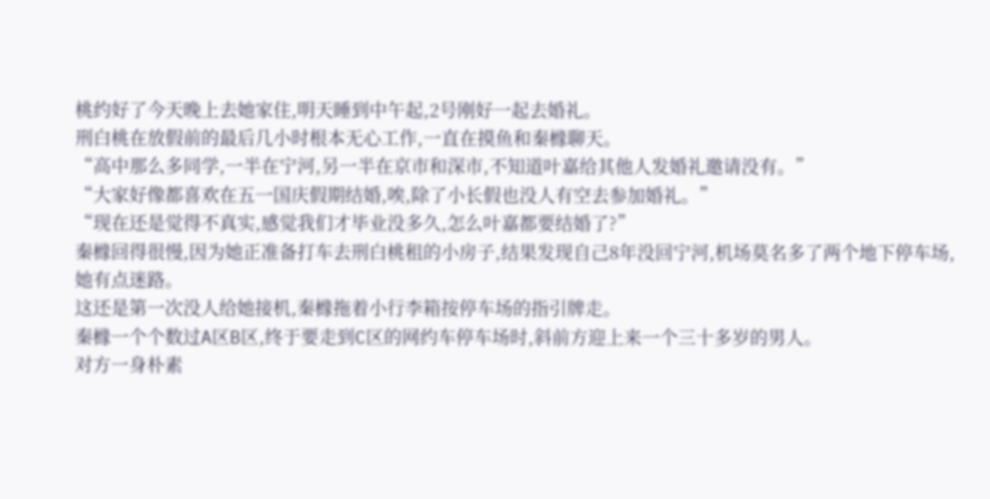桃约好了今天晚上去她家住,明天睡到中午起,2号刚好一起去婚礼。
刑白桃在放假前的最后几小时根本无心工作,一直在摸鱼和秦橼聊天。
“高中那么多同学,一半在宁河,另一半在京市和深市,不知道叶嘉给其他人发婚礼邀请没有。”
“大家好像都喜欢在五一国庆假期结婚,唉,除了小长假也没人有空去参加婚礼。”
“现在还是觉得不真实,感觉我们才毕业没多久,怎么叶嘉都要结婚了?”
秦橼回得很慢,因为她正准备打车去刑白桃租的小房子,结果发现自己8年没回宁河,机场莫名多了两个地下停车场,她有点迷路。
这还是第一次没人给她接机,秦橼拖着小行李箱按停车场的指引牌走。
秦橼一个个数过A区B区,终于要走到C区的网约车停车场时,斜前方迎上来一个三十多岁的男人。
对方一身朴素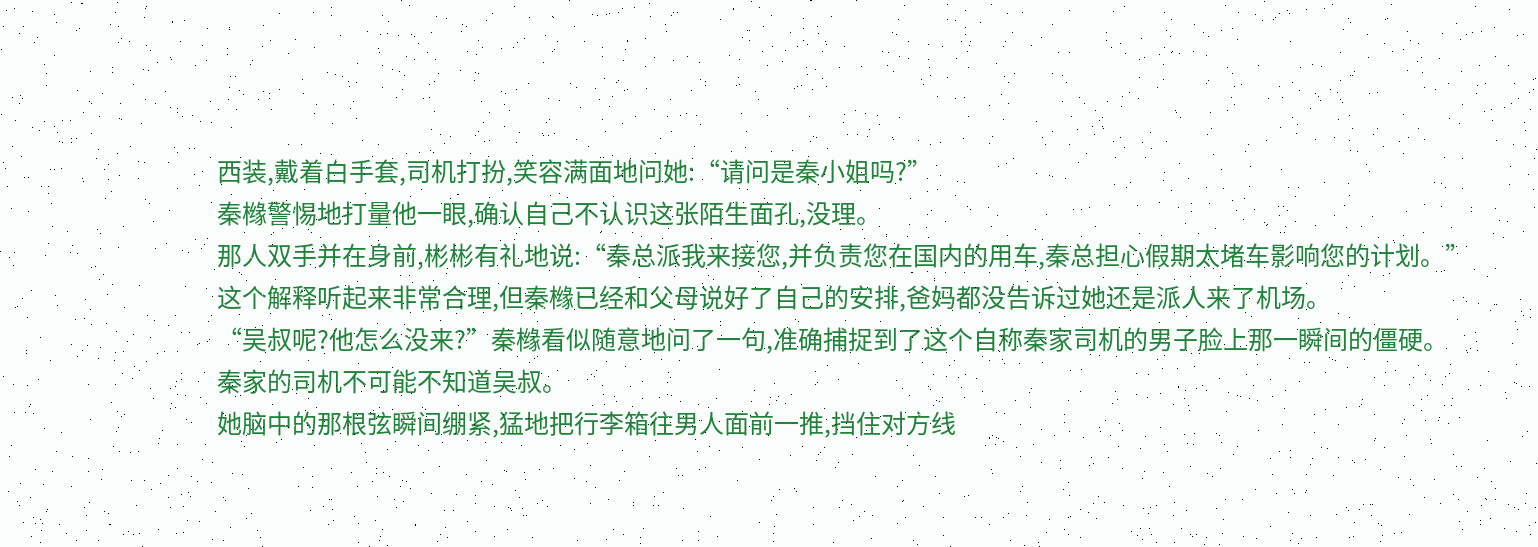西装,戴着白手套,司机打扮,笑容满面地问她:“请问是秦小姐吗?”
秦橼警惕地打量他一眼,确认自己不认识这张陌生面孔,没理。
那人双手并在身前,彬彬有礼地说:“秦总派我来接您,并负责您在国内的用车,秦总担心假期太堵车影响您的计划。”
这个解释听起来非常合理,但秦橼已经和父母说好了自己的安排,爸妈都没告诉过她还是派人来了机场。
“吴叔呢?他怎么没来?”秦橼看似随意地问了一句,准确捕捉到了这个自称秦家司机的男子脸上那一瞬间的僵硬。
秦家的司机不可能不知道吴叔。
她脑中的那根弦瞬间绷紧,猛地把行李箱往男人面前一推,挡住对方线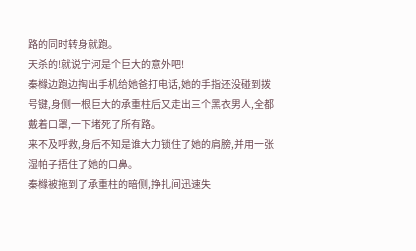路的同时转身就跑。
天杀的!就说宁河是个巨大的意外吧!
秦橼边跑边掏出手机给她爸打电话,她的手指还没碰到拨号键,身侧一根巨大的承重柱后又走出三个黑衣男人,全都戴着口罩,一下堵死了所有路。
来不及呼救,身后不知是谁大力锁住了她的肩膀,并用一张湿帕子捂住了她的口鼻。
秦橼被拖到了承重柱的暗侧,挣扎间迅速失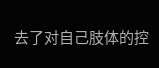去了对自己肢体的控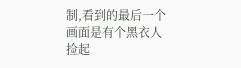制,看到的最后一个画面是有个黑衣人捡起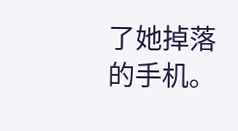了她掉落的手机。